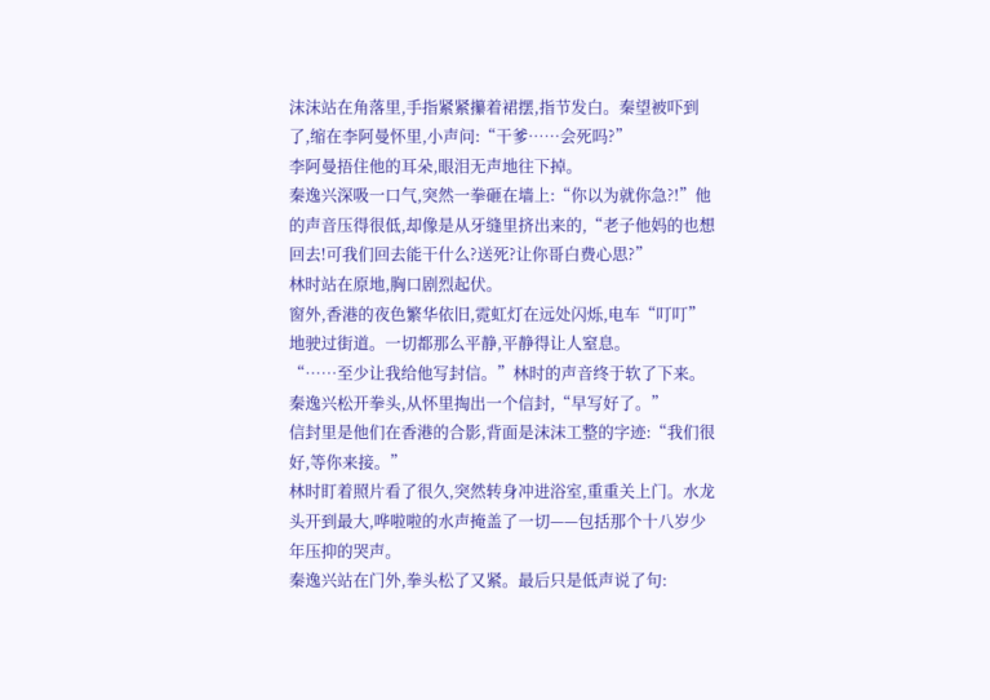沫沫站在角落里,手指紧紧攥着裙摆,指节发白。秦望被吓到了,缩在李阿曼怀里,小声问:“干爹……会死吗?”
李阿曼捂住他的耳朵,眼泪无声地往下掉。
秦逸兴深吸一口气,突然一拳砸在墙上:“你以为就你急?!”他的声音压得很低,却像是从牙缝里挤出来的,“老子他妈的也想回去!可我们回去能干什么?送死?让你哥白费心思?”
林时站在原地,胸口剧烈起伏。
窗外,香港的夜色繁华依旧,霓虹灯在远处闪烁,电车“叮叮”地驶过街道。一切都那么平静,平静得让人窒息。
“……至少让我给他写封信。”林时的声音终于软了下来。
秦逸兴松开拳头,从怀里掏出一个信封,“早写好了。”
信封里是他们在香港的合影,背面是沫沫工整的字迹:“我们很好,等你来接。”
林时盯着照片看了很久,突然转身冲进浴室,重重关上门。水龙头开到最大,哗啦啦的水声掩盖了一切——包括那个十八岁少年压抑的哭声。
秦逸兴站在门外,拳头松了又紧。最后只是低声说了句: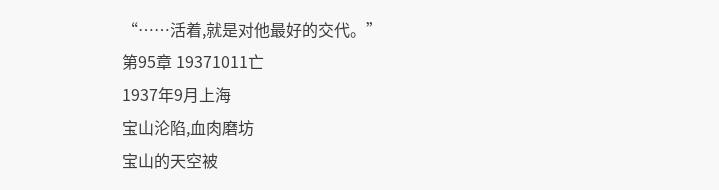“……活着,就是对他最好的交代。”
第95章 19371011亡
1937年9月上海
宝山沦陷,血肉磨坊
宝山的天空被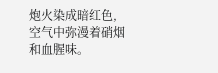炮火染成暗红色,空气中弥漫着硝烟和血腥味。